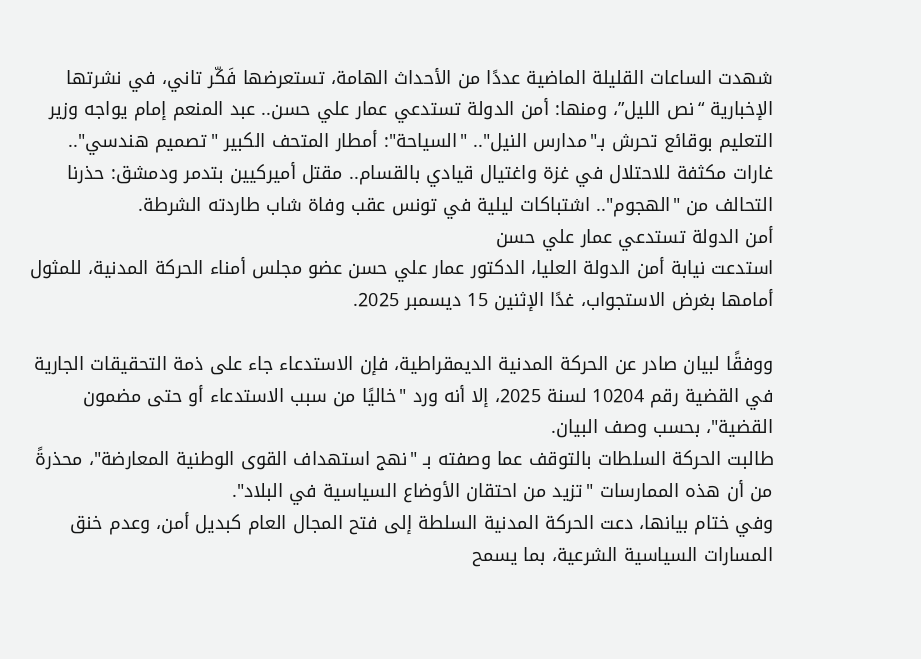شهدت الساعات القليلة الماضية عددًا من الأحداث الهامة، تستعرضها فَكّر تاني، في نشرتها الإخبارية “نص الليل”، ومنها: أمن الدولة تستدعي عمار علي حسن.. عبد المنعم إمام يواجه وزير التعليم بوقائع تحرش بـ"مدارس النيل".. "السياحة": أمطار المتحف الكبير "تصميم هندسي".. غارات مكثفة للاحتلال في غزة واغتيال قيادي بالقسام.. مقتل أميركيين بتدمر ودمشق: حذرنا التحالف من "الهجوم".. اشتباكات ليلية في تونس عقب وفاة شاب طاردته الشرطة.
أمن الدولة تستدعي عمار علي حسن
استدعت نيابة أمن الدولة العليا، الدكتور عمار علي حسن عضو مجلس أمناء الحركة المدنية، للمثول أمامها بغرض الاستجواب، غدًا الإثنين 15 ديسمبر 2025.

ووفقًا لبيان صادر عن الحركة المدنية الديمقراطية، فإن الاستدعاء جاء على ذمة التحقيقات الجارية في القضية رقم 10204 لسنة 2025، إلا أنه ورد "خاليًا من سبب الاستدعاء أو حتى مضمون القضية"، بحسب وصف البيان.
طالبت الحركة السلطات بالتوقف عما وصفته بـ "نهج استهداف القوى الوطنية المعارضة"، محذرةً من أن هذه الممارسات "تزيد من احتقان الأوضاع السياسية في البلاد".
وفي ختام بيانها، دعت الحركة المدنية السلطة إلى فتح المجال العام كبديل أمن، وعدم خنق المسارات السياسية الشرعية، بما يسمح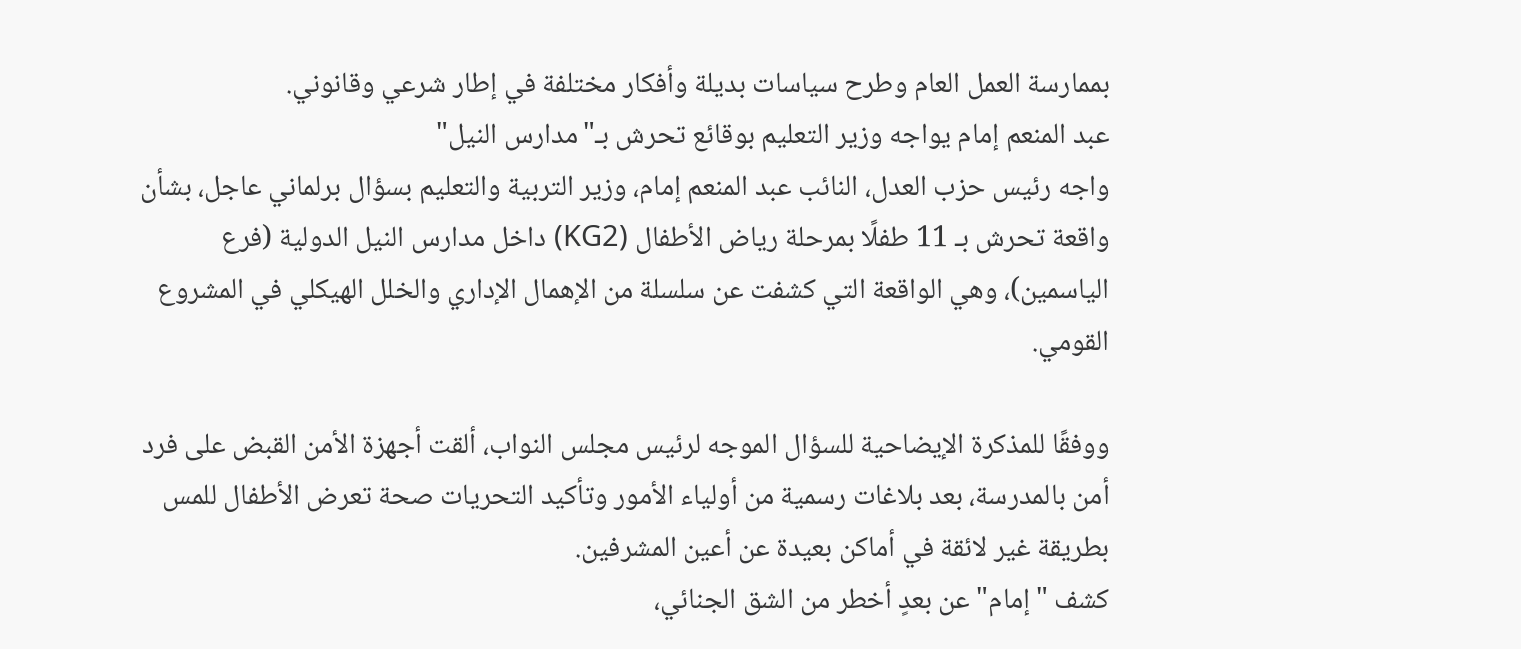بممارسة العمل العام وطرح سياسات بديلة وأفكار مختلفة في إطار شرعي وقانوني.
عبد المنعم إمام يواجه وزير التعليم بوقائع تحرش بـ"مدارس النيل"
واجه رئيس حزب العدل، النائب عبد المنعم إمام، وزير التربية والتعليم بسؤال برلماني عاجل، بشأن واقعة تحرش بـ 11 طفلًا بمرحلة رياض الأطفال (KG2) داخل مدارس النيل الدولية (فرع الياسمين)، وهي الواقعة التي كشفت عن سلسلة من الإهمال الإداري والخلل الهيكلي في المشروع القومي.

ووفقًا للمذكرة الإيضاحية للسؤال الموجه لرئيس مجلس النواب، ألقت أجهزة الأمن القبض على فرد أمن بالمدرسة، بعد بلاغات رسمية من أولياء الأمور وتأكيد التحريات صحة تعرض الأطفال للمس بطريقة غير لائقة في أماكن بعيدة عن أعين المشرفين.
كشف "إمام" عن بعدٍ أخطر من الشق الجنائي،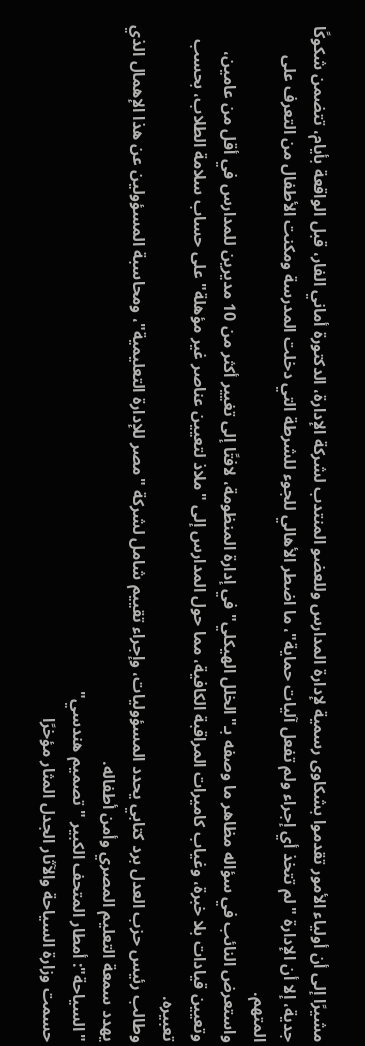مشيرًا إلى أن أولياء الأمور تقدموا بشكاوى رسمية لإدارة المدارس وللعضو المنتدب لشركة الإدارة، الدكتورة أماني الفار، قبل الواقعة بأيام، تتضمن شكوكًا جدية، إلا أن الإدارة "لم تتخذ أي إجراء ولم تفعل آليات حماية"، ما اضطر الأهالي للجوء للشرطة التي دخلت المدرسة ومكنت الأطفال من التعرف على المتهم.
واستعرض النائب في سؤاله مظاهر ما وصفه بـ"الخلل الهيكلي" في إدارة المنظومة، لافتًا إلى تغيير أكثر من 10 مديرين للمدارس في أقل من عامين، وتعيين قيادات بلا خبرة، وغياب كاميرات المراقبة الكافية، مما حول المدارس إلى "ملاذ لتعيين عناصر غير مؤهلة" على حساب سلامة الطلاب، بحسب تعبيره.
وطالب رئيس حزب العدل برد كتابي يحدد المسؤوليات، وإجراء تقييم شامل لشركة "مصر للإدارة التعليمية"، ومحاسبة المسؤولين عن هذا الإهمال الذي يهدد سمعة التعليم المصري وأمن أطفاله.
"السياحة": أمطار المتحف الكبير "تصميم هندسي"
حسمت وزارة السياحة والآثار الجدل المثار مؤخرًا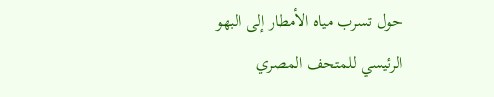حول تسرب مياه الأمطار إلى البهو الرئيسي للمتحف المصري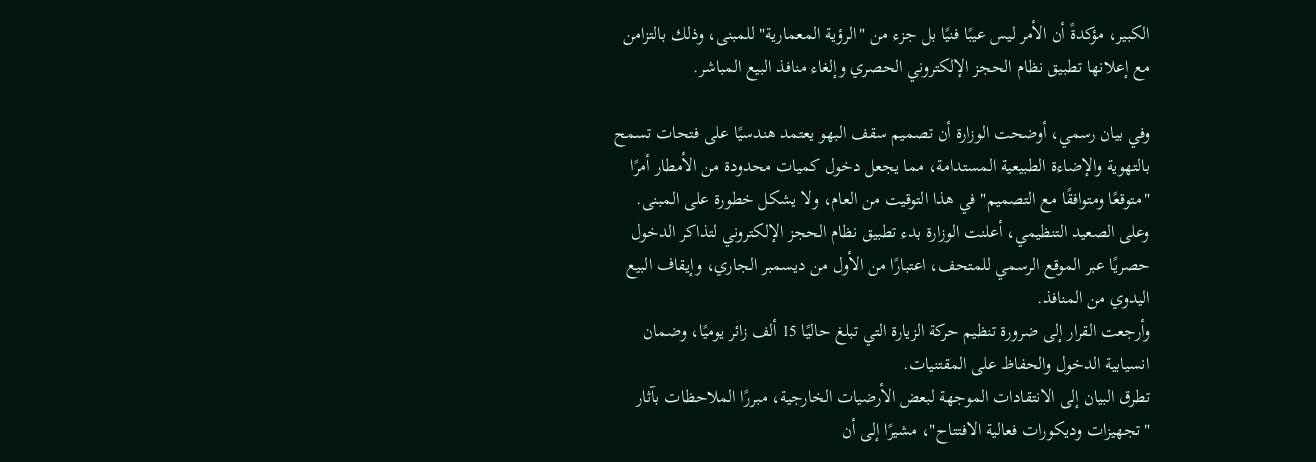الكبير، مؤكدةً أن الأمر ليس عيبًا فنيًا بل جزء من "الرؤية المعمارية" للمبنى، وذلك بالتزامن مع إعلانها تطبيق نظام الحجز الإلكتروني الحصري وإلغاء منافذ البيع المباشر.

وفي بيان رسمي، أوضحت الوزارة أن تصميم سقف البهو يعتمد هندسيًا على فتحات تسمح بالتهوية والإضاءة الطبيعية المستدامة، مما يجعل دخول كميات محدودة من الأمطار أمرًا "متوقعًا ومتوافقًا مع التصميم" في هذا التوقيت من العام، ولا يشكل خطورة على المبنى.
وعلى الصعيد التنظيمي، أعلنت الوزارة بدء تطبيق نظام الحجز الإلكتروني لتذاكر الدخول حصريًا عبر الموقع الرسمي للمتحف، اعتبارًا من الأول من ديسمبر الجاري، وإيقاف البيع اليدوي من المنافذ.
وأرجعت القرار إلى ضرورة تنظيم حركة الزيارة التي تبلغ حاليًا 15 ألف زائر يوميًا، وضمان انسيابية الدخول والحفاظ على المقتنيات.
تطرق البيان إلى الانتقادات الموجهة لبعض الأرضيات الخارجية، مبررًا الملاحظات بآثار "تجهيزات وديكورات فعالية الافتتاح"، مشيرًا إلى أن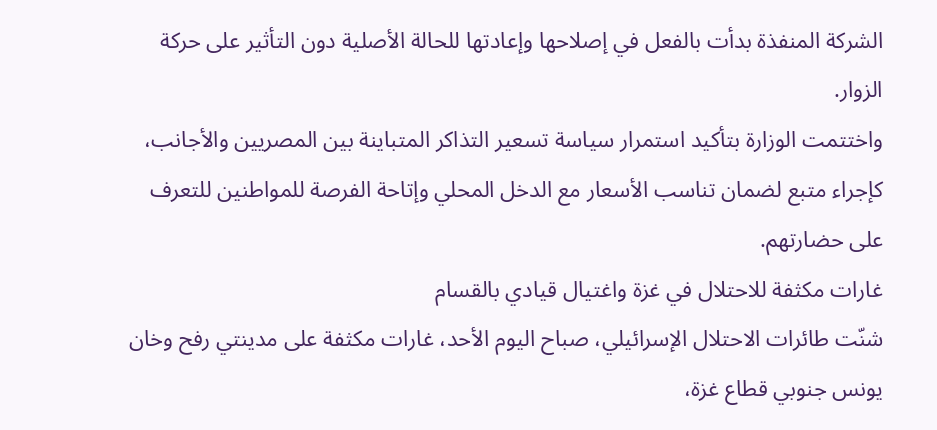الشركة المنفذة بدأت بالفعل في إصلاحها وإعادتها للحالة الأصلية دون التأثير على حركة الزوار.
واختتمت الوزارة بتأكيد استمرار سياسة تسعير التذاكر المتباينة بين المصريين والأجانب، كإجراء متبع لضمان تناسب الأسعار مع الدخل المحلي وإتاحة الفرصة للمواطنين للتعرف على حضارتهم.
غارات مكثفة للاحتلال في غزة واغتيال قيادي بالقسام
شنّت طائرات الاحتلال الإسرائيلي، صباح اليوم الأحد، غارات مكثفة على مدينتي رفح وخان يونس جنوبي قطاع غزة،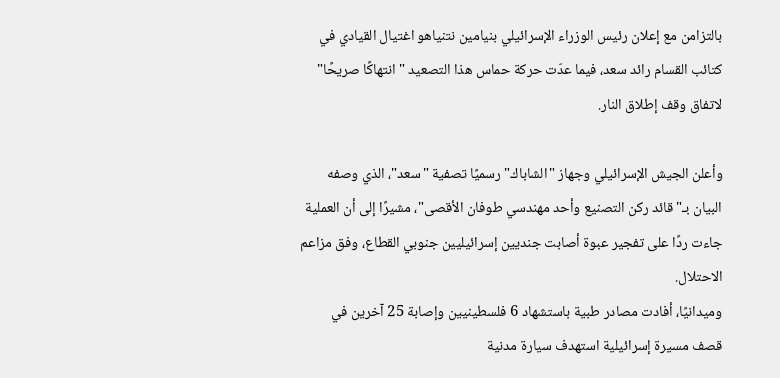بالتزامن مع إعلان رئيس الوزراء الإسرائيلي بنيامين نتنياهو اغتيال القيادي في كتائب القسام رائد سعد، فيما عدّت حركة حماس هذا التصعيد "انتهاكًا صريحًا" لاتفاق وقف إطلاق النار.

وأعلن الجيش الإسرائيلي وجهاز "الشاباك" رسميًا تصفية "سعد"، الذي وصفه البيان بـ"قائد ركن التصنيع وأحد مهندسي طوفان الأقصى"، مشيرًا إلى أن العملية جاءت ردًا على تفجير عبوة أصابت جنديين إسرائيليين جنوبي القطاع، وفق مزاعم الاحتلال.
وميدانيًا، أفادت مصادر طبية باستشهاد 6 فلسطينيين وإصابة 25 آخرين في قصف مسيرة إسرائيلية استهدف سيارة مدنية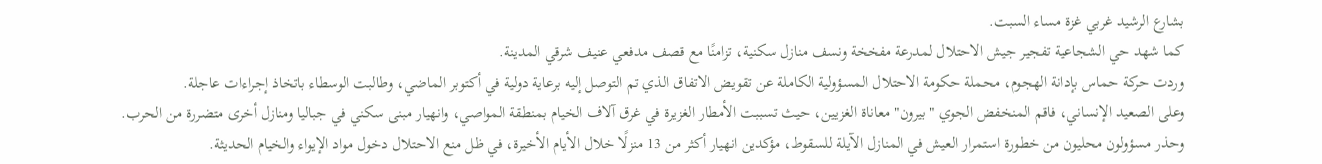بشارع الرشيد غربي غزة مساء السبت.
كما شهد حي الشجاعية تفجير جيش الاحتلال لمدرعة مفخخة ونسف منازل سكنية، تزامنًا مع قصف مدفعي عنيف شرقي المدينة.
وردت حركة حماس بإدانة الهجوم، محملة حكومة الاحتلال المسؤولية الكاملة عن تقويض الاتفاق الذي تم التوصل إليه برعاية دولية في أكتوبر الماضي، وطالبت الوسطاء باتخاذ إجراءات عاجلة.
وعلى الصعيد الإنساني، فاقم المنخفض الجوي "بيرون" معاناة الغزيين، حيث تسببت الأمطار الغزيرة في غرق آلاف الخيام بمنطقة المواصي، وانهيار مبنى سكني في جباليا ومنازل أخرى متضررة من الحرب.
وحذر مسؤولون محليون من خطورة استمرار العيش في المنازل الآيلة للسقوط، مؤكدين انهيار أكثر من 13 منزلًا خلال الأيام الأخيرة، في ظل منع الاحتلال دخول مواد الإيواء والخيام الحديثة.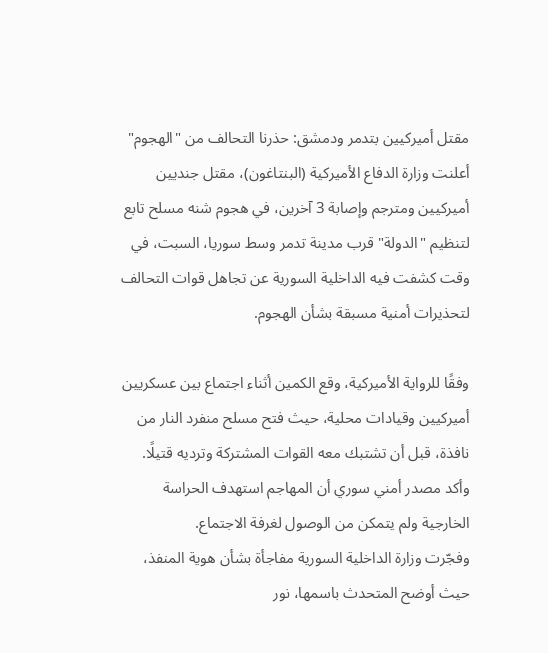مقتل أميركيين بتدمر ودمشق: حذرنا التحالف من "الهجوم"
أعلنت وزارة الدفاع الأميركية (البنتاغون)، مقتل جنديين أميركيين ومترجم وإصابة 3 آخرين، في هجوم شنه مسلح تابع لتنظيم "الدولة" قرب مدينة تدمر وسط سوريا، السبت، في وقت كشفت فيه الداخلية السورية عن تجاهل قوات التحالف لتحذيرات أمنية مسبقة بشأن الهجوم.

وفقًا للرواية الأميركية، وقع الكمين أثناء اجتماع بين عسكريين أميركيين وقيادات محلية، حيث فتح مسلح منفرد النار من نافذة، قبل أن تشتبك معه القوات المشتركة وترديه قتيلًا.
وأكد مصدر أمني سوري أن المهاجم استهدف الحراسة الخارجية ولم يتمكن من الوصول لغرفة الاجتماع.
وفجّرت وزارة الداخلية السورية مفاجأة بشأن هوية المنفذ، حيث أوضح المتحدث باسمها، نور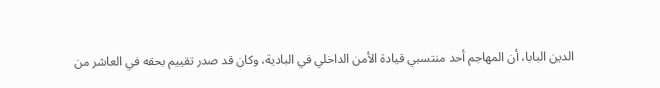الدين البابا، أن المهاجم أحد منتسبي قيادة الأمن الداخلي في البادية، وكان قد صدر تقييم بحقه في العاشر من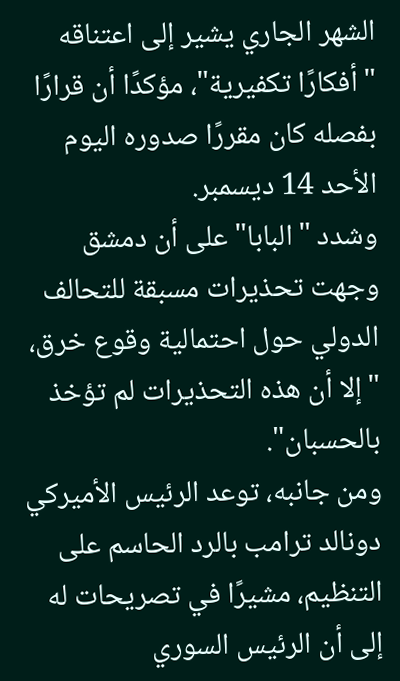الشهر الجاري يشير إلى اعتناقه "أفكارًا تكفيرية"، مؤكدًا أن قرارًا بفصله كان مقررًا صدوره اليوم الأحد 14 ديسمبر.
وشدد "البابا" على أن دمشق وجهت تحذيرات مسبقة للتحالف الدولي حول احتمالية وقوع خرق، "إلا أن هذه التحذيرات لم تؤخذ بالحسبان".
ومن جانبه، توعد الرئيس الأميركي دونالد ترامب بالرد الحاسم على التنظيم، مشيرًا في تصريحات له إلى أن الرئيس السوري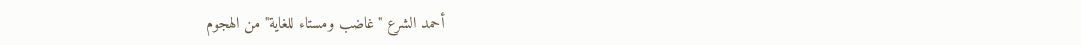أحمد الشرع "غاضب ومستاء للغاية" من الهجوم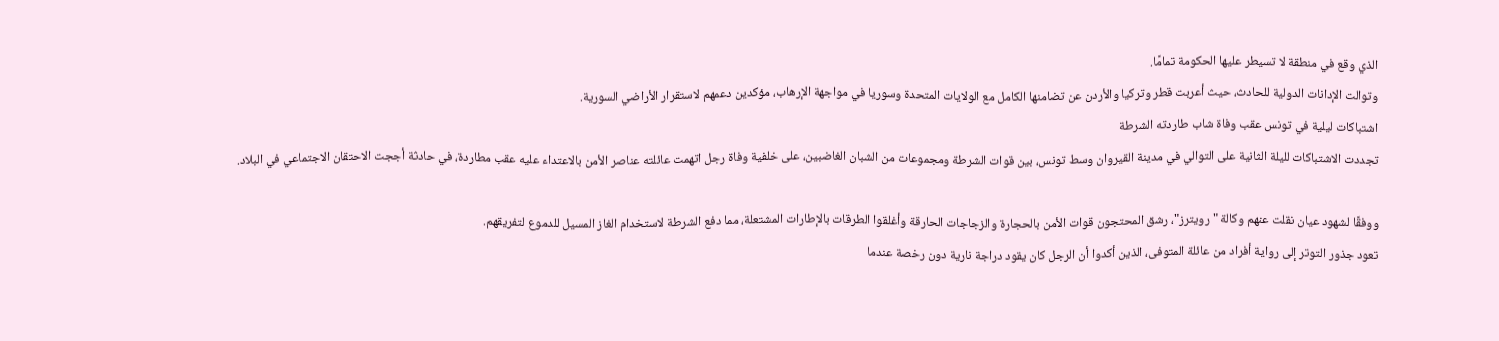الذي وقع في منطقة لا تسيطر عليها الحكومة تمامًا.
وتوالت الإدانات الدولية للحادث، حيث أعربت قطر وتركيا والأردن عن تضامنها الكامل مع الولايات المتحدة وسوريا في مواجهة الإرهاب، مؤكدين دعمهم لاستقرار الأراضي السورية.
اشتباكات ليلية في تونس عقب وفاة شاب طاردته الشرطة
تجددت الاشتباكات لليلة الثانية على التوالي في مدينة القيروان وسط تونس، بين قوات الشرطة ومجموعات من الشبان الغاضبين، على خلفية وفاة رجل اتهمت عائلته عناصر الأمن بالاعتداء عليه عقب مطاردة، في حادثة أججت الاحتقان الاجتماعي في البلاد.

ووفقًا لشهود عيان نقلت عنهم وكالة "رويترز"، رشق المحتجون قوات الأمن بالحجارة والزجاجات الحارقة وأغلقوا الطرقات بالإطارات المشتعلة، مما دفع الشرطة لاستخدام الغاز المسيل للدموع لتفريقهم.
تعود جذور التوتر إلى رواية أفراد من عائلة المتوفى، الذين أكدوا أن الرجل كان يقود دراجة نارية دون رخصة عندما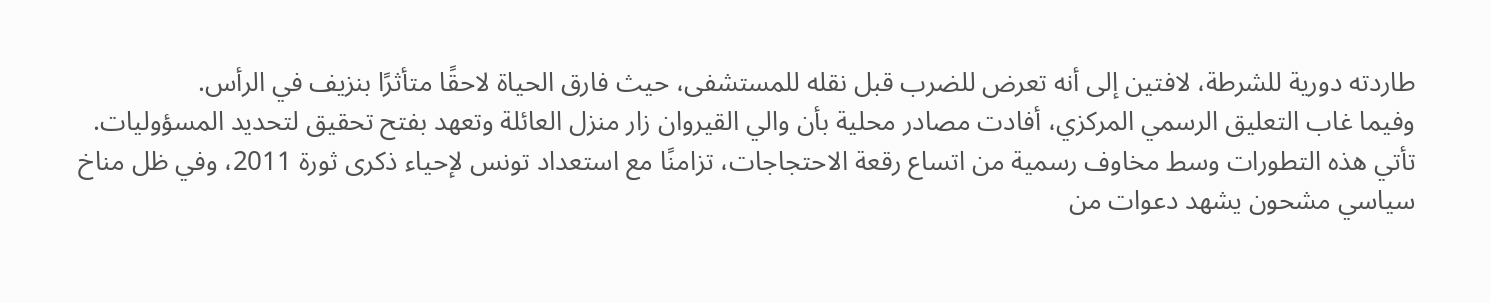طاردته دورية للشرطة، لافتين إلى أنه تعرض للضرب قبل نقله للمستشفى، حيث فارق الحياة لاحقًا متأثرًا بنزيف في الرأس.
وفيما غاب التعليق الرسمي المركزي، أفادت مصادر محلية بأن والي القيروان زار منزل العائلة وتعهد بفتح تحقيق لتحديد المسؤوليات.
تأتي هذه التطورات وسط مخاوف رسمية من اتساع رقعة الاحتجاجات، تزامنًا مع استعداد تونس لإحياء ذكرى ثورة 2011، وفي ظل مناخ سياسي مشحون يشهد دعوات من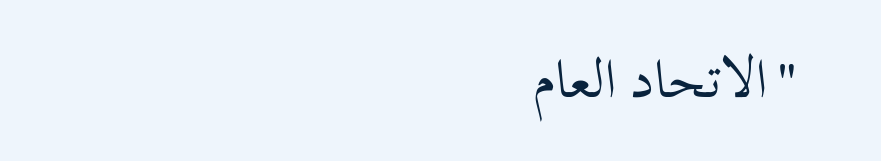"الاتحاد العام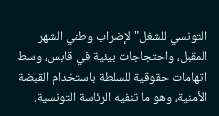التونسي للشغل" لإضراب وطني الشهر المقبل، واحتجاجات بيئية في قابس، وسط اتهامات حقوقية للسلطة باستخدام القبضة الأمنية، وهو ما تنفيه الرئاسة التونسية.